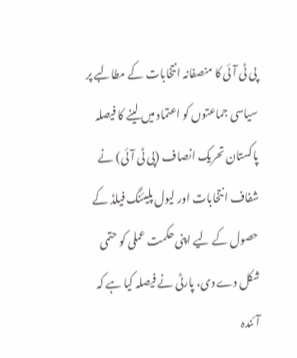پی ٹی آئی کا منصفانہ انتخابات کے مطالبے پر سیاسی جماعتوں کو اعتماد میں لینے کا فیصلہ
پاکستان تحریک انصاف (پی ٹی آئی) نے شفاف انتخابات اور لیول پلیئنگ فیلڈ کے حصول کے لیے اپنی حکمت عملی کو حتمی شکل دے دی، پارٹی نے فیصلہ کیا ہے کہ آئندہ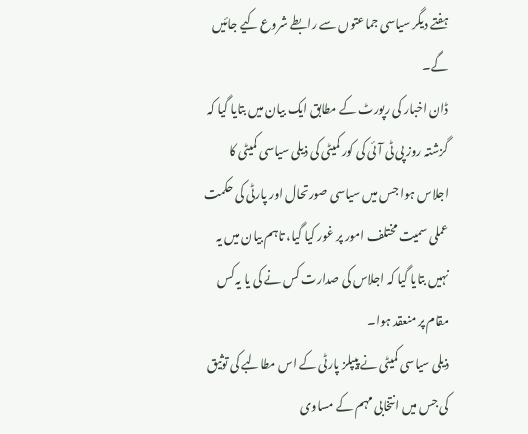ہفتے دیگر سیاسی جماعتوں سے رابطے شروع کیے جائیں گے۔
ڈان اخبار کی رپورٹ کے مطابق ایک بیان میں بتایا گیا کہ گزشتہ روز پی ٹی آئی کی کور کمیٹی کی ذیلی سیاسی کمیٹی کا اجلاس ہوا جس میں سیاسی صورتحال اور پارٹی کی حکمت عملی سمیت مختلف امور پر غور کیا گیا، تاہم بیان میں یہ نہیں بتایا گیا کہ اجلاس کی صدارت کس نے کی یا یہ کس مقام پر منعقد ہوا۔
ذیلی سیاسی کمیٹی نے پیپلز پارٹی کے اس مطالبے کی توثیق کی جس میں انتخابی مہم کے مساوی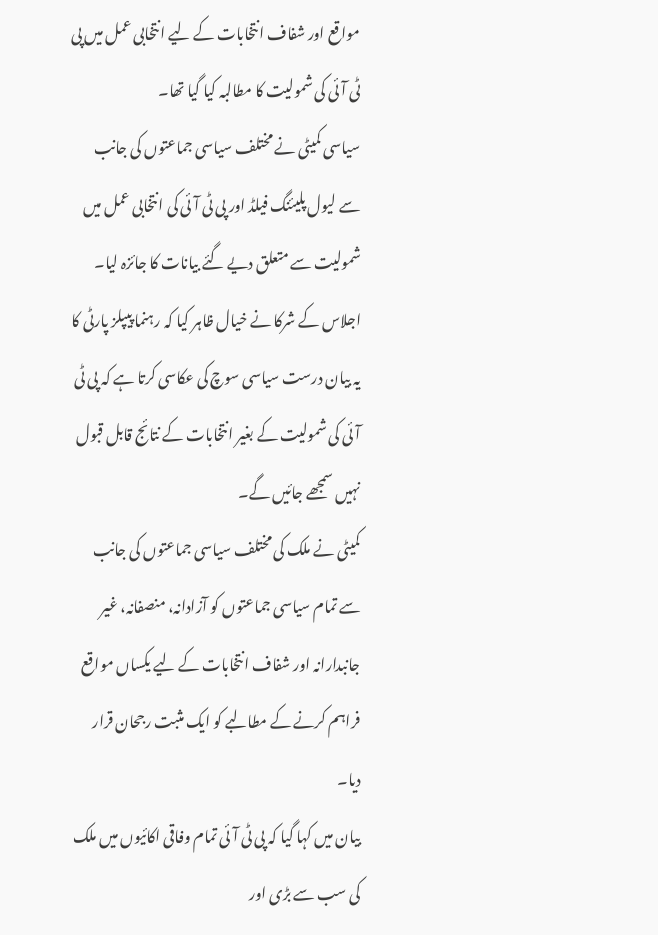مواقع اور شفاف انتخابات کے لیے انتخابی عمل میں پی ٹی آئی کی شمولیت کا مطالبہ کیا گیا تھا۔
سیاسی کمیٹی نے مختلف سیاسی جماعتوں کی جانب سے لیول پلیئنگ فیلڈ اور پی ٹی آئی کی انتخابی عمل میں شمولیت سے متعلق دیے گئے بیانات کا جائزہ لیا۔
اجلاس کے شرکا نے خیال ظاہر کیا کہ رہنما پیپلز پارٹی کا یہ بیان درست سیاسی سوچ کی عکاسی کرتا ہے کہ پی ٹی آئی کی شمولیت کے بغیر انتخابات کے نتائج قابل قبول نہیں سمجھے جائیں گے۔
کمیٹی نے ملک کی مختلف سیاسی جماعتوں کی جانب سے تمام سیاسی جماعتوں کو آزادانہ، منصفانہ، غیر جانبدارانہ اور شفاف انتخابات کے لیے یکساں مواقع فراہم کرنے کے مطالبے کو ایک مثبت رجحان قرار دیا۔
بیان میں کہا گیا کہ پی ٹی آئی تمام وفاقی اکائیوں میں ملک کی سب سے بڑی اور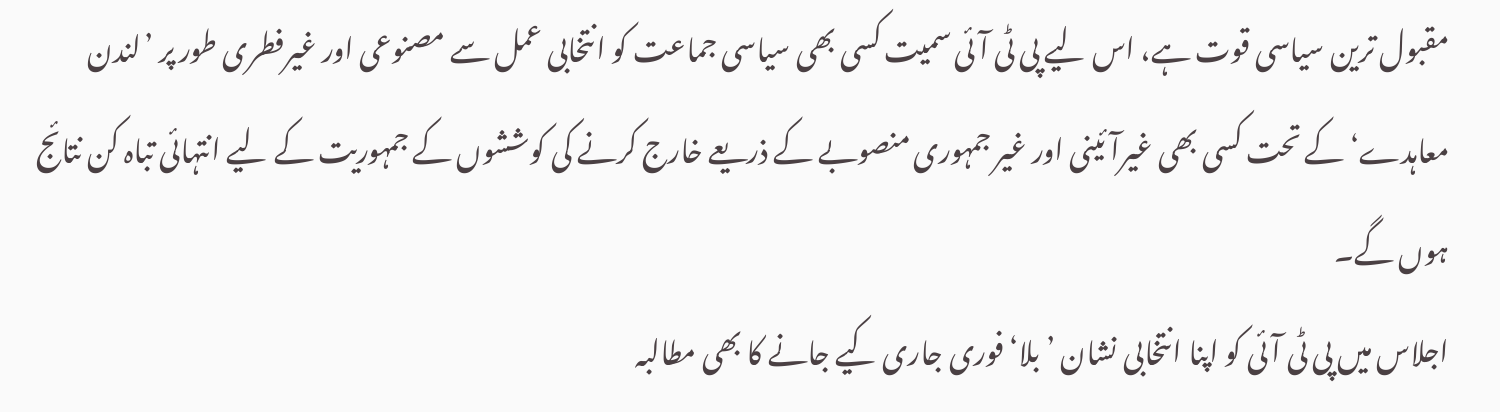مقبول ترین سیاسی قوت ہے، اس لیے پی ٹی آئی سمیت کسی بھی سیاسی جماعت کو انتخابی عمل سے مصنوعی اور غیرفطری طور پر ’لندن معاہدے‘ کے تحت کسی بھی غیرآئینی اور غیر جمہوری منصوبے کے ذریعے خارج کرنے کی کوششوں کے جمہوریت کے لیے انتہائی تباہ کن نتائج ہوں گے۔
اجلاس میں پی ٹی آئی کو اپنا انتخابی نشان ’بلا‘ فوری جاری کیے جانے کا بھی مطالبہ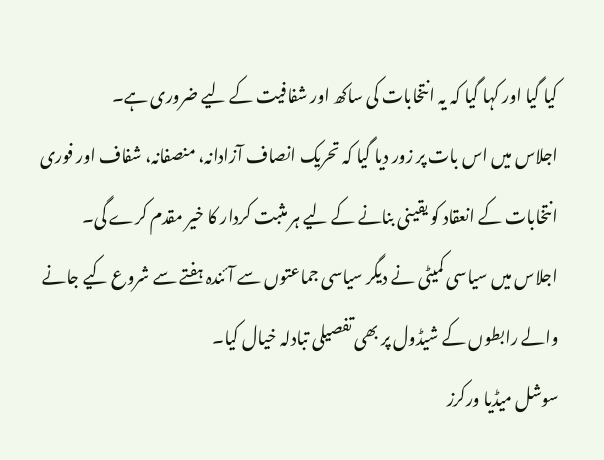کیا گیا اور کہا گیا کہ یہ انتخابات کی ساکھ اور شفافیت کے لیے ضروری ہے۔
اجلاس میں اس بات پر زور دیا گیا کہ تحریک انصاف آزادانہ، منصفانہ، شفاف اور فوری انتخابات کے انعقاد کو یقینی بنانے کے لیے ہر مثبت کردار کا خیر مقدم کرے گی۔
اجلاس میں سیاسی کمیٹی نے دیگر سیاسی جماعتوں سے آئندہ ہفتے سے شروع کیے جانے والے رابطوں کے شیڈول پر بھی تفصیلی تبادلہ خیال کیا۔
سوشل میڈیا ورکرز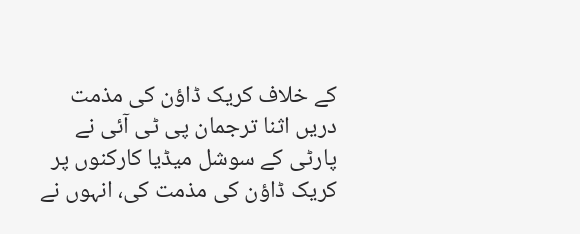کے خلاف کریک ڈاؤن کی مذمت
دریں اثنا ترجمان پی ٹی آئی نے پارٹی کے سوشل میڈیا کارکنوں پر کریک ڈاؤن کی مذمت کی، انہوں نے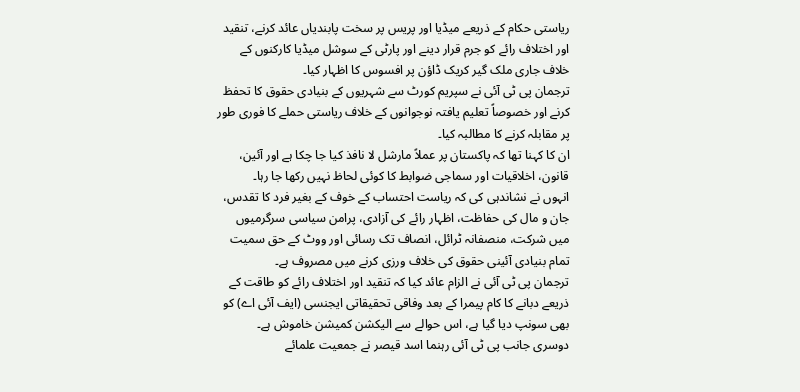ریاستی حکام کے ذریعے میڈیا اور پریس پر سخت پابندیاں عائد کرنے، تنقید اور اختلاف رائے کو جرم قرار دینے اور پارٹی کے سوشل میڈیا کارکنوں کے خلاف جاری ملک گیر کریک ڈاؤن پر افسوس کا اظہار کیا۔
ترجمان پی ٹی آئی نے سپریم کورٹ سے شہریوں کے بنیادی حقوق کا تحفظ کرنے اور خصوصاً تعلیم یافتہ نوجوانوں کے خلاف ریاستی حملے کا فوری طور پر مقابلہ کرنے کا مطالبہ کیا۔
ان کا کہنا تھا کہ پاکستان پر عملاً مارشل لا نافذ کیا جا چکا ہے اور آئین، قانون، اخلاقیات اور سماجی ضوابط کا کوئی لحاظ نہیں رکھا جا رہا۔
انہوں نے نشاندہی کی کہ ریاست احتساب کے خوف کے بغیر فرد کا تقدس، جان و مال کی حفاظت، اظہار رائے کی آزادی، پرامن سیاسی سرگرمیوں میں شرکت، منصفانہ ٹرائل، انصاف تک رسائی اور ووٹ کے حق سمیت تمام بنیادی آئینی حقوق کی خلاف ورزی کرنے میں مصروف ہے۔
ترجمان پی ٹی آئی نے الزام عائد کیا کہ تنقید اور اختلاف رائے کو طاقت کے ذریعے دبانے کا کام پیمرا کے بعد وفاقی تحقیقاتی ایجنسی (ایف آئی اے) کو بھی سونپ دیا گیا ہے، اس حوالے سے الیکشن کمیشن خاموش ہے۔
دوسری جانب پی ٹی آئی رہنما اسد قیصر نے جمعیت علمائے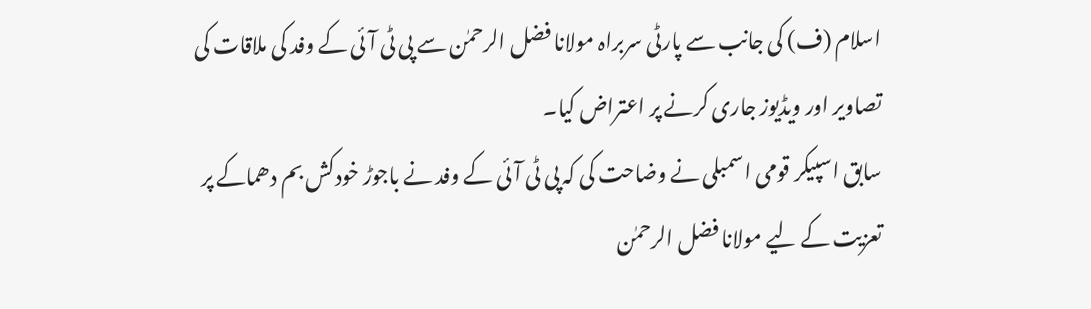اسلام (ف) کی جانب سے پارٹی سربراہ مولانا فضل الرحمٰن سے پی ٹی آئی کے وفد کی ملاقات کی تصاویر اور ویڈیوز جاری کرنے پر اعتراض کیا۔
سابق اسپیکر قومی اسمبلی نے وضاحت کی کہ پی ٹی آئی کے وفد نے باجوڑ خودکش بم دھماکے پر تعزیت کے لیے مولانا فضل الرحمٰن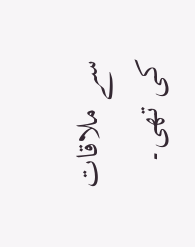سے ملاقات کی تھی۔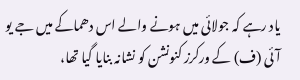یاد رہے کہ جولائی میں ہونے والے اس دھماکے میں جے یو آئی (ف) کے ورکرز کنونشن کو نشانہ بنایا گیا تھا،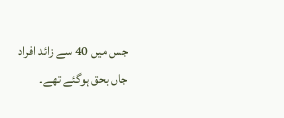جس میں 40 سے زائد افراد جاں بحق ہوگئے تھے۔